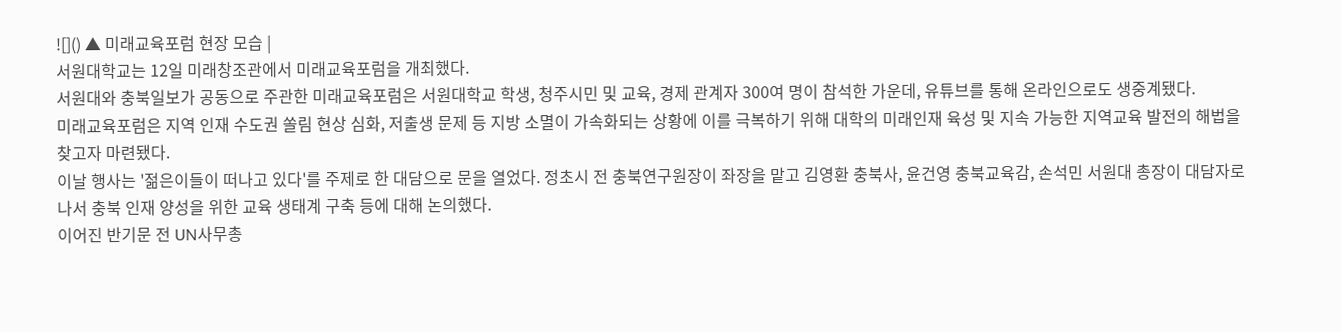![]() ▲ 미래교육포럼 현장 모습 |
서원대학교는 12일 미래창조관에서 미래교육포럼을 개최했다.
서원대와 충북일보가 공동으로 주관한 미래교육포럼은 서원대학교 학생, 청주시민 및 교육, 경제 관계자 300여 명이 참석한 가운데, 유튜브를 통해 온라인으로도 생중계됐다.
미래교육포럼은 지역 인재 수도권 쏠림 현상 심화, 저출생 문제 등 지방 소멸이 가속화되는 상황에 이를 극복하기 위해 대학의 미래인재 육성 및 지속 가능한 지역교육 발전의 해법을 찾고자 마련됐다.
이날 행사는 '젊은이들이 떠나고 있다'를 주제로 한 대담으로 문을 열었다. 정초시 전 충북연구원장이 좌장을 맡고 김영환 충북사, 윤건영 충북교육감, 손석민 서원대 총장이 대담자로 나서 충북 인재 양성을 위한 교육 생태계 구축 등에 대해 논의했다.
이어진 반기문 전 UN사무총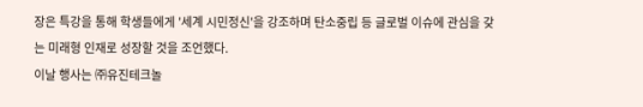장은 특강을 통해 학생들에게 '세계 시민정신'을 강조하며 탄소중립 등 글로벌 이슈에 관심을 갖는 미래형 인재로 성장할 것을 조언했다.
이날 행사는 ㈜유진테크놀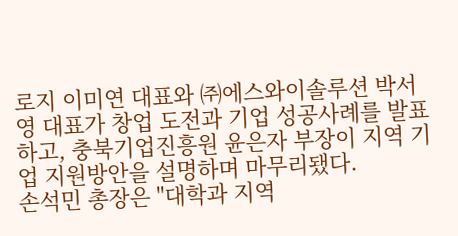로지 이미연 대표와 ㈜에스와이솔루션 박서영 대표가 창업 도전과 기업 성공사례를 발표하고, 충북기업진흥원 윤은자 부장이 지역 기업 지원방안을 설명하며 마무리됐다.
손석민 총장은 "대학과 지역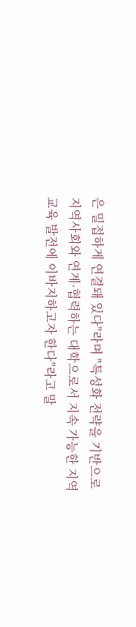은 밀접하게 연결돼 있다"라며 "특성화 전략을 기반으로 지역사회와 연계·협력하는 대학으로서 지속 가능한 지역교육 발전에 이바지하고자 한다"라고 말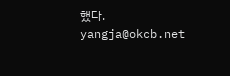했다.
yangja@okcb.net